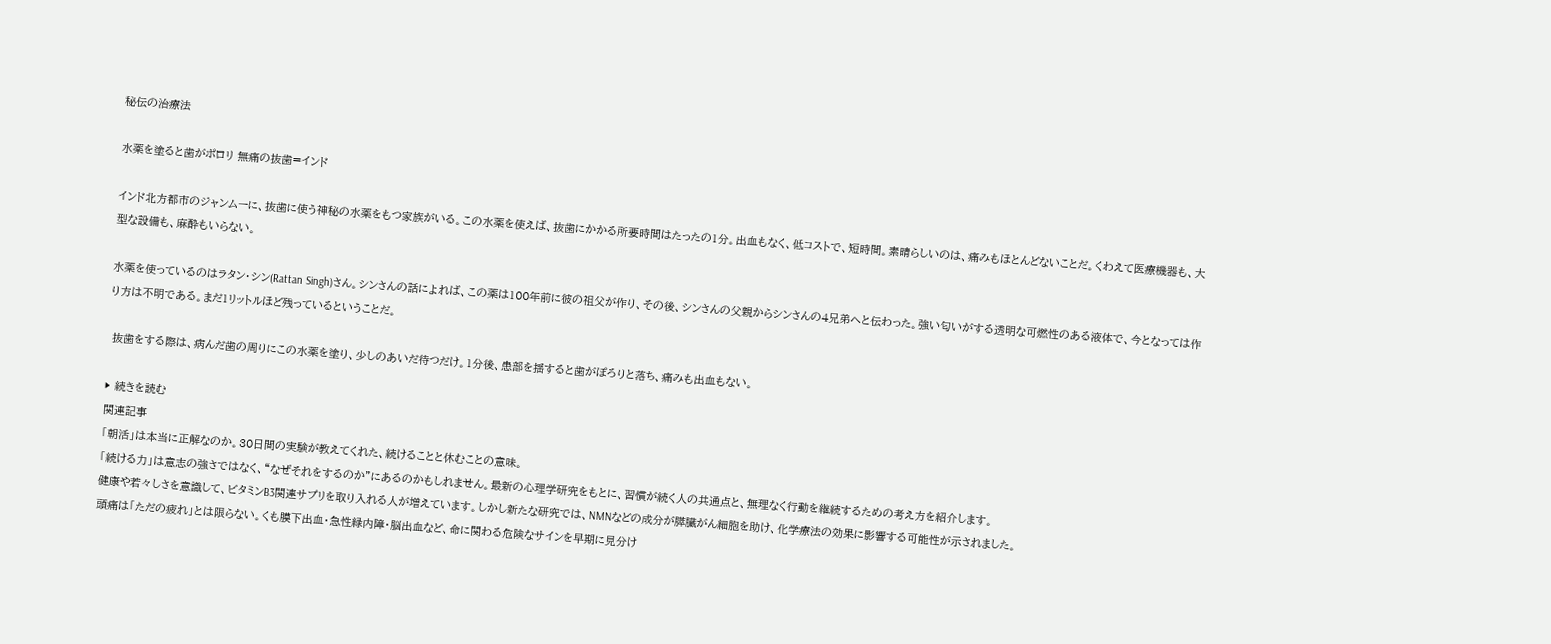秘伝の治療法

水薬を塗ると歯がポロリ 無痛の抜歯=インド

インド北方都市のジャンムーに、抜歯に使う神秘の水薬をもつ家族がいる。この水薬を使えば、抜歯にかかる所要時間はたったの1分。出血もなく、低コストで、短時間。素晴らしいのは、痛みもほとんどないことだ。くわえて医療機器も、大型な設備も、麻酔もいらない。

水薬を使っているのはラタン・シン(Rattan Singh)さん。シンさんの話によれば、この薬は100年前に彼の祖父が作り、その後、シンさんの父親からシンさんの4兄弟へと伝わった。強い匂いがする透明な可燃性のある液体で、今となっては作り方は不明である。まだ1リットルほど残っているということだ。

 抜歯をする際は、病んだ歯の周りにこの水薬を塗り、少しのあいだ待つだけ。1分後、患部を揺すると歯がぽろりと落ち、痛みも出血もない。

▶ 続きを読む
関連記事
「朝活」は本当に正解なのか。30日間の実験が教えてくれた、続けることと休むことの意味。
「続ける力」は意志の強さではなく、“なぜそれをするのか”にあるのかもしれません。最新の心理学研究をもとに、習慣が続く人の共通点と、無理なく行動を継続するための考え方を紹介します。
健康や若々しさを意識して、ビタミンB3関連サプリを取り入れる人が増えています。しかし新たな研究では、NMNなどの成分が膵臓がん細胞を助け、化学療法の効果に影響する可能性が示されました。
頭痛は「ただの疲れ」とは限らない。くも膜下出血・急性緑内障・脳出血など、命に関わる危険なサインを早期に見分け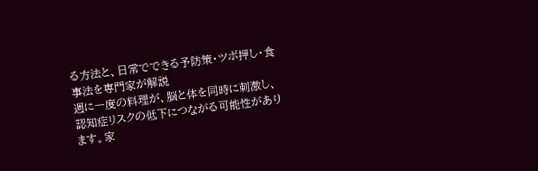る方法と、日常でできる予防策・ツボ押し・食事法を専門家が解説
週に一度の料理が、脳と体を同時に刺激し、認知症リスクの低下につながる可能性があります。家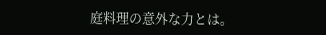庭料理の意外な力とは。